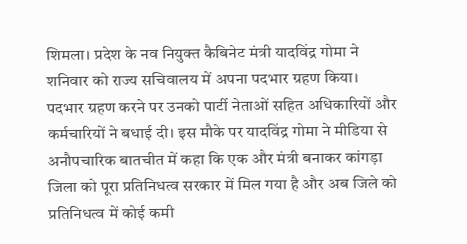शिमला। प्रदेश के नव नियुक्त कैबिनेट मंत्री यादविंद्र गोमा ने शनिवार को राज्य सचिवालय में अपना पदभार ग्रहण किया। पदभार ग्रहण करने पर उनको पार्टी नेताओं सहित अधिकारियों और कर्मचारियों ने बधाई दी। इस मौके पर यादविंद्र गोमा ने मीडिया से अनौपचारिक बातचीत में कहा कि एक और मंत्री बनाकर कांगड़ा जिला को पूरा प्रतिनिधत्व सरकार में मिल गया है और अब जिले को प्रतिनिधत्व में कोई कमी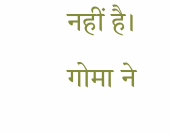नहीं है।
गोमा ने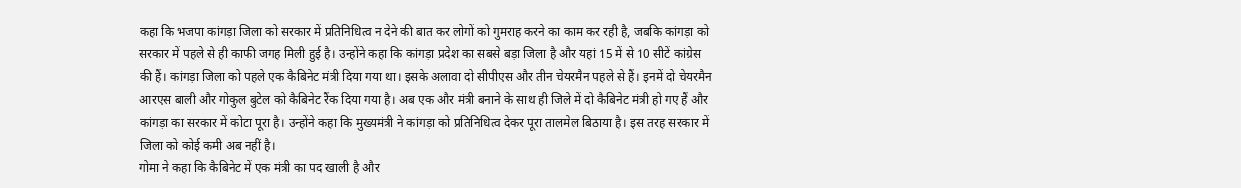कहा कि भजपा कांगड़ा जिला को सरकार में प्रतिनिधित्व न देने की बात कर लोगों को गुमराह करने का काम कर रही है, जबकि कांगड़ा को सरकार में पहले से ही काफी जगह मिली हुई है। उन्होंने कहा कि कांगड़ा प्रदेश का सबसे बड़ा जिला है और यहां 15 में से 10 सीटें कांग्रेस की हैं। कांगड़ा जिला को पहले एक कैबिनेट मंत्री दिया गया था। इसके अलावा दो सीपीएस और तीन चेयरमैन पहले से हैं। इनमें दो चेयरमैन आरएस बाली और गोकुल बुटेल को कैबिनेट रैंक दिया गया है। अब एक और मंत्री बनाने के साथ ही जिले में दो कैबिनेट मंत्री हो गए हैं और कांगड़ा का सरकार में कोटा पूरा है। उन्होंने कहा कि मुख्यमंत्री ने कांगड़ा को प्रतिनिधित्व देकर पूरा तालमेल बिठाया है। इस तरह सरकार में जिला को कोई कमी अब नहीं है।
गोमा ने कहा कि कैबिनेट में एक मंत्री का पद खाली है और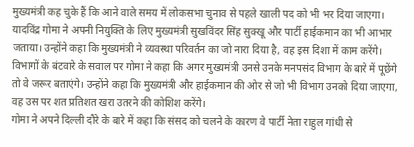मुख्यमंत्री कह चुके हैं कि आने वाले समय में लोकसभा चुनाव से पहले खाली पद को भी भर दिया जाएगा। यादविंद्र गोमा ने अपनी नियुक्ति के लिए मुख्यमंत्री सुखविंदर सिंह सुक्खू और पार्टी हाईकमान का भी आभार जताया। उन्होंने कहा कि मुख्यमंत्री ने व्यवस्था परिवर्तन का जो नारा दिया है, वह इस दिशा में काम करेंगे। विभागों के बंटवारे के सवाल पर गोमा ने कहा कि अगर मुख्यमंत्री उनसे उनके मनपसंद विभाग के बारे में पूछेंगे तो वे जरूर बताएंगे। उन्होंने कहा कि मुख्यमंत्री और हाईकमान की ओर से जो भी विभाग उनको दिया जाएगा, वह उस पर शत प्रतिशत खरा उतरने की कोशिश करेंगे।
गोमा ने अपने दिल्ली दौरे के बारे में कहा कि संसद को चलने के कारण वे पार्टी नेता राहुल गांधी से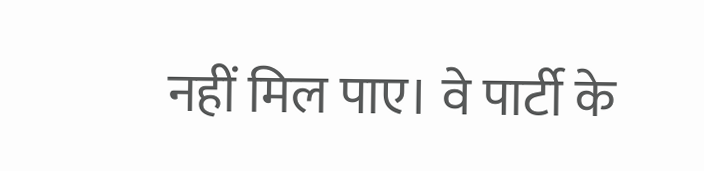नहीं मिल पाए। वे पार्टी के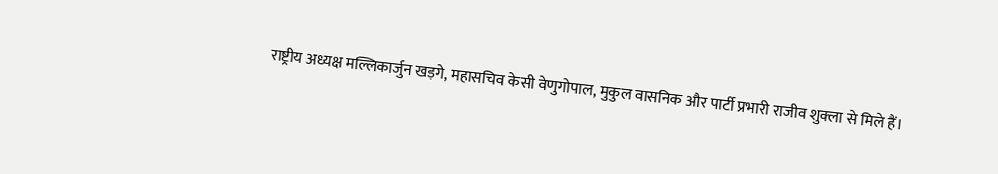राष्ट्रीय अध्यक्ष मल्लिकार्जुन खड़गे, महासचिव केसी वेणुगोपाल, मुकुल वासनिक और पार्टी प्रभारी राजीव शुक्ला से मिले हैं।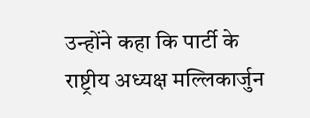उन्होंने कहा कि पार्टी के राष्ट्रीय अध्यक्ष मल्लिकार्जुन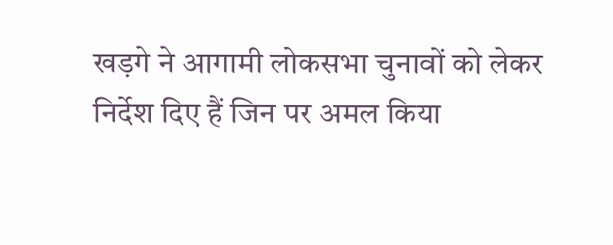खड़गे ने आगामी लोकसभा चुनावों को लेकर निर्देश दिए हैं जिन पर अमल किया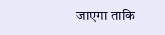जाएगा ताकि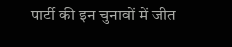पार्टी की इन चुनावों में जीत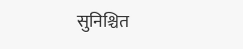सुनिश्चित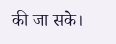की जा सके।